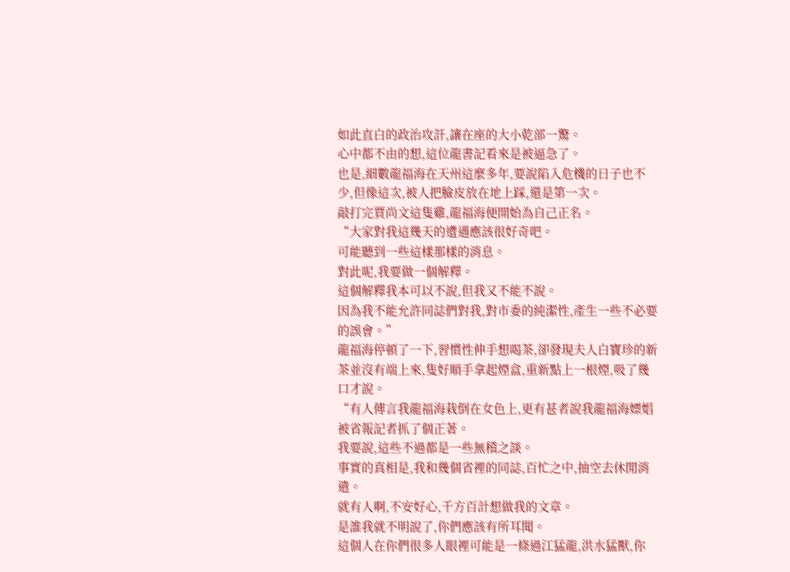如此直白的政治攻訐,讓在座的大小乾部一驚。
心中都不由的想,這位龍書記看來是被逼急了。
也是,細數龍福海在天州這麼多年,要說陷入危機的日子也不少,但像這次,被人把臉皮放在地上踩,還是第一次。
敲打完賈尚文這隻雞,龍福海便開始為自己正名。
“大家對我這幾天的遭遇應該很好奇吧。
可能聽到一些這樣那樣的消息。
對此呢,我要做一個解釋。
這個解釋我本可以不說,但我又不能不說。
因為我不能允許同誌們對我,對市委的純潔性,產生一些不必要的誤會。”
龍福海停頓了一下,習慣性伸手想喝茶,卻發現夫人白寶珍的新茶並沒有端上來,隻好順手拿起煙盒,重新點上一根煙,吸了幾口才說。
“有人傳言我龍福海栽倒在女色上,更有甚者說我龍福海嫖娼被省報記者抓了個正著。
我要說,這些不過都是一些無稽之談。
事實的真相是,我和幾個省裡的同誌,百忙之中,抽空去休閒消遣。
就有人啊,不安好心,千方百計想做我的文章。
是誰我就不明說了,你們應該有所耳聞。
這個人在你們很多人眼裡可能是一條過江猛龍,洪水猛獸,你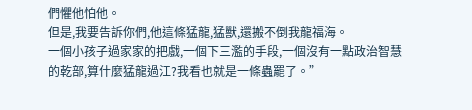們懼他怕他。
但是,我要告訴你們,他這條猛龍,猛獸,還搬不倒我龍福海。
一個小孩子過家家的把戲,一個下三濫的手段,一個沒有一點政治智慧的乾部,算什麼猛龍過江?我看也就是一條蟲罷了。”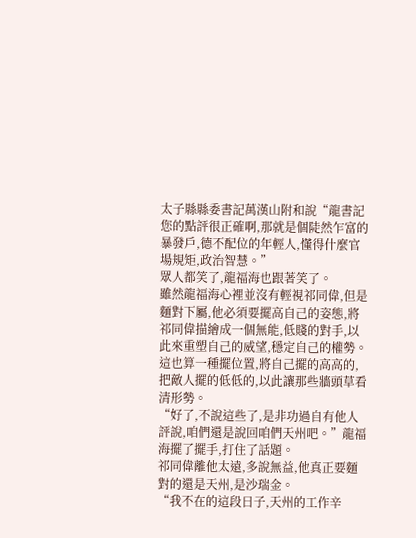太子縣縣委書記萬漢山附和說“龍書記您的點評很正確啊,那就是個陡然乍富的暴發戶,德不配位的年輕人,懂得什麼官場規矩,政治智慧。”
眾人都笑了,龍福海也跟著笑了。
雖然龍福海心裡並沒有輕視祁同偉,但是麵對下屬,他必須要擺高自己的姿態,將祁同偉描繪成一個無能,低賤的對手,以此來重塑自己的威望,穩定自己的權勢。
這也算一種擺位置,將自己擺的高高的,把敵人擺的低低的,以此讓那些牆頭草看清形勢。
“好了,不說這些了,是非功過自有他人評說,咱們還是說回咱們天州吧。”龍福海擺了擺手,打住了話題。
祁同偉離他太遠,多說無益,他真正要麵對的還是天州,是沙瑞金。
“我不在的這段日子,天州的工作辛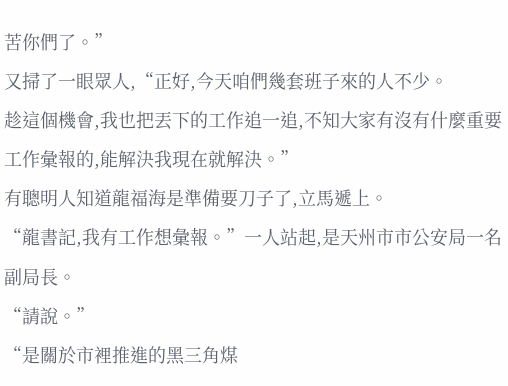苦你們了。”
又掃了一眼眾人,“正好,今天咱們幾套班子來的人不少。
趁這個機會,我也把丟下的工作追一追,不知大家有沒有什麼重要工作彙報的,能解決我現在就解決。”
有聰明人知道龍福海是準備要刀子了,立馬遞上。
“龍書記,我有工作想彙報。”一人站起,是天州市市公安局一名副局長。
“請說。”
“是關於市裡推進的黑三角煤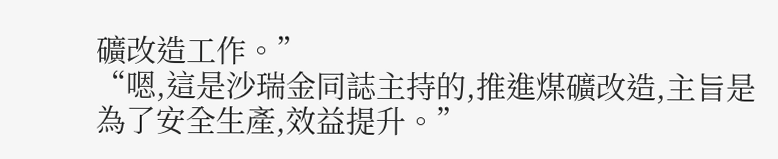礦改造工作。”
“嗯,這是沙瑞金同誌主持的,推進煤礦改造,主旨是為了安全生產,效益提升。”